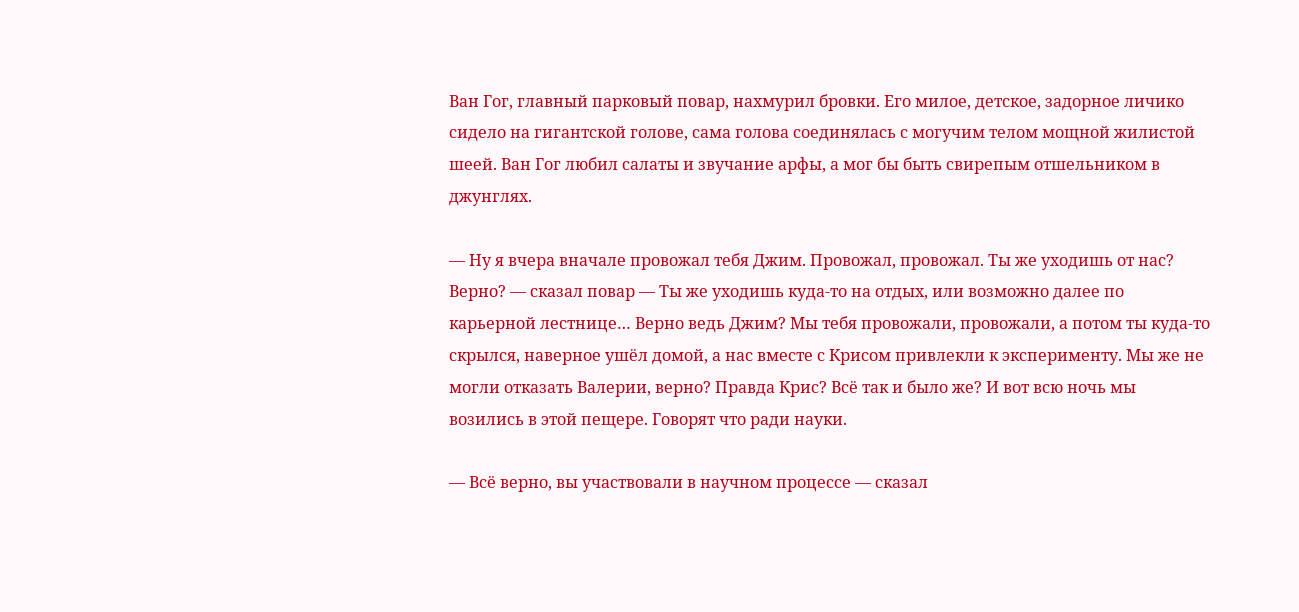Ван Гог, главный парковый повар, нахмурил бровки. Его милое, детское, задорное личико сидело на гигантской голове, сама голова соединялась с могучим телом мощной жилистой шеей. Ван Гог любил салаты и звучание арфы, а мог бы быть свирепым отшельником в джунглях.

— Ну я вчера вначале провожал тебя Джим. Провожал, провожал. Ты же уходишь от нас? Верно? — сказал повар — Ты же уходишь куда-то на отдых, или возможно далее по карьерной лестнице… Верно ведь Джим? Мы тебя провожали, провожали, а потом ты куда-то скрылся, наверное ушёл домой, а нас вместе с Крисом привлекли к эксперименту. Мы же не могли отказать Валерии, верно? Правда Крис? Всё так и было же? И вот всю ночь мы возились в этой пещере. Говорят что ради науки.

— Всё верно, вы участвовали в научном процессе — сказал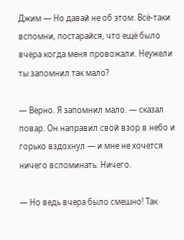Джим — Но давай не об этом. Всё-таки вспомни, постарайся, что ещё было вчера когда меня провожали. Неужели ты запомнил так мало?

— Верно. Я запомнил мало. — сказал повар. Он направил свой взор в небо и горько вздохнул — и мне не хочется ничего вспоминать. Ничего.

— Но ведь вчера было смешно! Так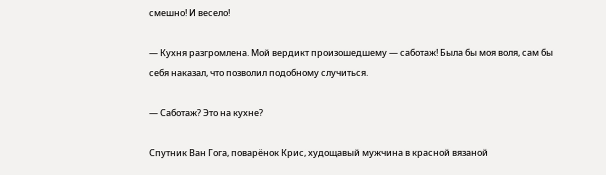смешно! И весело!

— Кухня разгромлена. Мой вердикт произошедшему — саботаж! Была бы моя воля, сам бы себя наказал, что позволил подобному случиться.

— Саботаж? Это на кухне?

Спутник Ван Гога, поварёнок Крис, худощавый мужчина в красной вязаной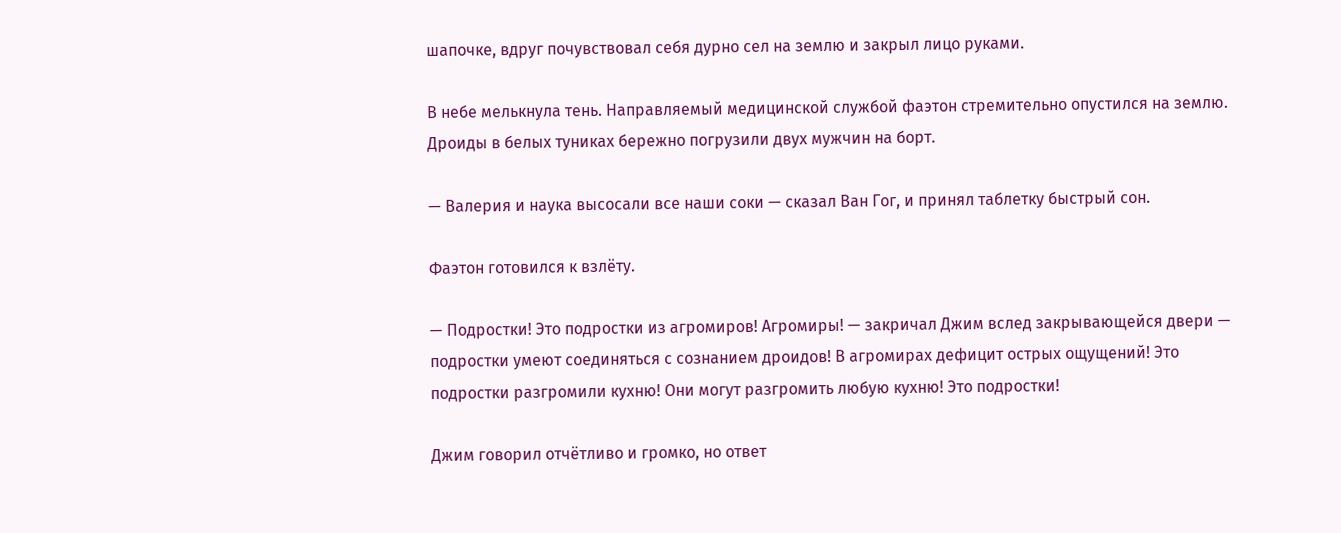шапочке, вдруг почувствовал себя дурно сел на землю и закрыл лицо руками.

В небе мелькнула тень. Направляемый медицинской службой фаэтон стремительно опустился на землю. Дроиды в белых туниках бережно погрузили двух мужчин на борт.

— Валерия и наука высосали все наши соки — сказал Ван Гог, и принял таблетку быстрый сон.

Фаэтон готовился к взлёту.

— Подростки! Это подростки из агромиров! Агромиры! — закричал Джим вслед закрывающейся двери — подростки умеют соединяться с сознанием дроидов! В агромирах дефицит острых ощущений! Это подростки разгромили кухню! Они могут разгромить любую кухню! Это подростки!

Джим говорил отчётливо и громко, но ответ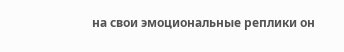на свои эмоциональные реплики он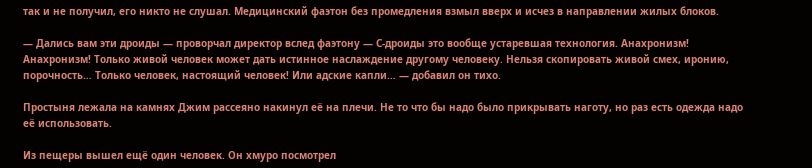так и не получил, его никто не слушал. Медицинский фаэтон без промедления взмыл вверх и исчез в направлении жилых блоков.

— Дались вам эти дроиды — проворчал директор вслед фаэтону — С-дроиды это вообще устаревшая технология. Анахронизм! Анахронизм! Только живой человек может дать истинное наслаждение другому человеку. Нельзя скопировать живой смех, иронию, порочность… Только человек, настоящий человек! Или адские капли… — добавил он тихо.

Простыня лежала на камнях Джим рассеяно накинул её на плечи. Не то что бы надо было прикрывать наготу, но раз есть одежда надо её использовать.

Из пещеры вышел ещё один человек. Он хмуро посмотрел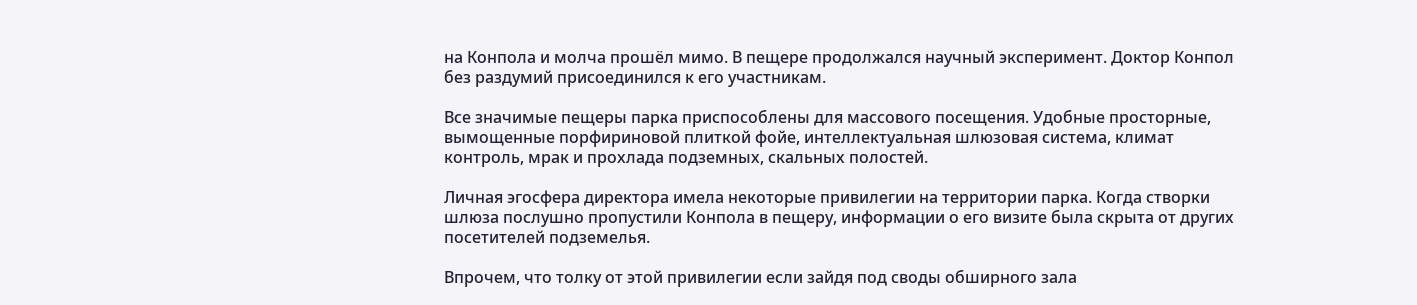на Конпола и молча прошёл мимо. В пещере продолжался научный эксперимент. Доктор Конпол без раздумий присоединился к его участникам.

Все значимые пещеры парка приспособлены для массового посещения. Удобные просторные, вымощенные порфириновой плиткой фойе, интеллектуальная шлюзовая система, климат контроль, мрак и прохлада подземных, скальных полостей.

Личная эгосфера директора имела некоторые привилегии на территории парка. Когда створки шлюза послушно пропустили Конпола в пещеру, информации о его визите была скрыта от других посетителей подземелья.

Впрочем, что толку от этой привилегии если зайдя под своды обширного зала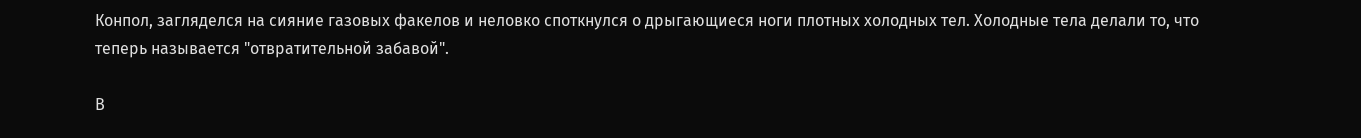Конпол, загляделся на сияние газовых факелов и неловко споткнулся о дрыгающиеся ноги плотных холодных тел. Холодные тела делали то, что теперь называется "отвратительной забавой".

В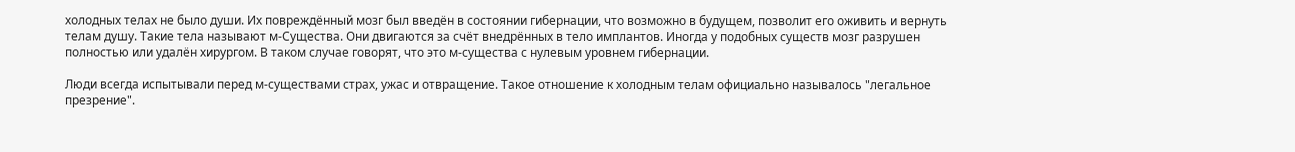холодных телах не было души. Их повреждённый мозг был введён в состоянии гибернации, что возможно в будущем, позволит его оживить и вернуть телам душу. Такие тела называют м-Существа. Они двигаются за счёт внедрённых в тело имплантов. Иногда у подобных существ мозг разрушен полностью или удалён хирургом. В таком случае говорят, что это м-существа с нулевым уровнем гибернации.

Люди всегда испытывали перед м-существами страх, ужас и отвращение. Такое отношение к холодным телам официально называлось "легальное презрение".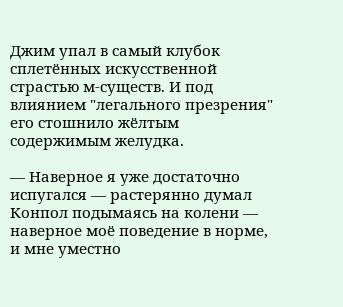Джим упал в самый клубок сплетённых искусственной страстью м-существ. И под влиянием "легального презрения" его стошнило жёлтым содержимым желудка.

— Наверное я уже достаточно испугался — растерянно думал Конпол подымаясь на колени — наверное моё поведение в норме, и мне уместно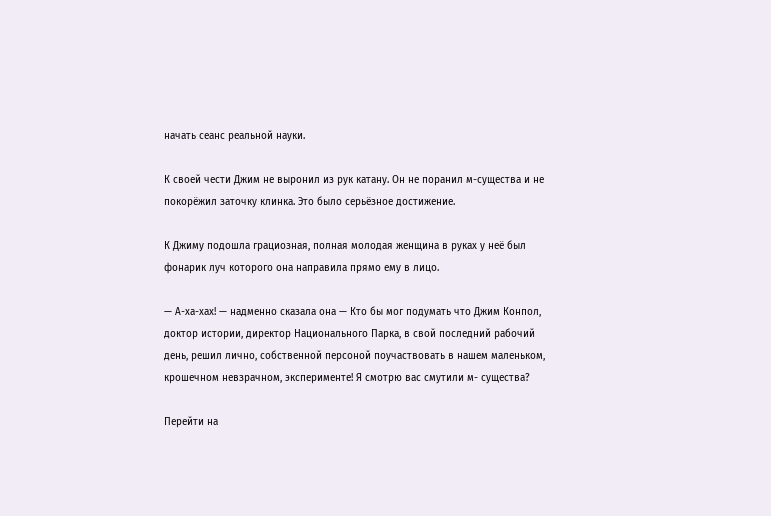начать сеанс реальной науки.

К своей чести Джим не выронил из рук катану. Он не поранил м-существа и не покорёжил заточку клинка. Это было серьёзное достижение.

К Джиму подошла грациозная, полная молодая женщина в руках у неё был фонарик луч которого она направила прямо ему в лицо.

— А-ха-хах! — надменно сказала она — Кто бы мог подумать что Джим Конпол, доктор истории, директор Национального Парка, в свой последний рабочий день, решил лично, собственной персоной поучаствовать в нашем маленьком, крошечном невзрачном, эксперименте! Я смотрю вас смутили м- существа?

Перейти на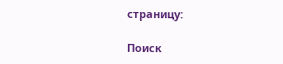страницу:

Поиск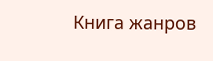Книга жанров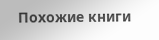Похожие книги